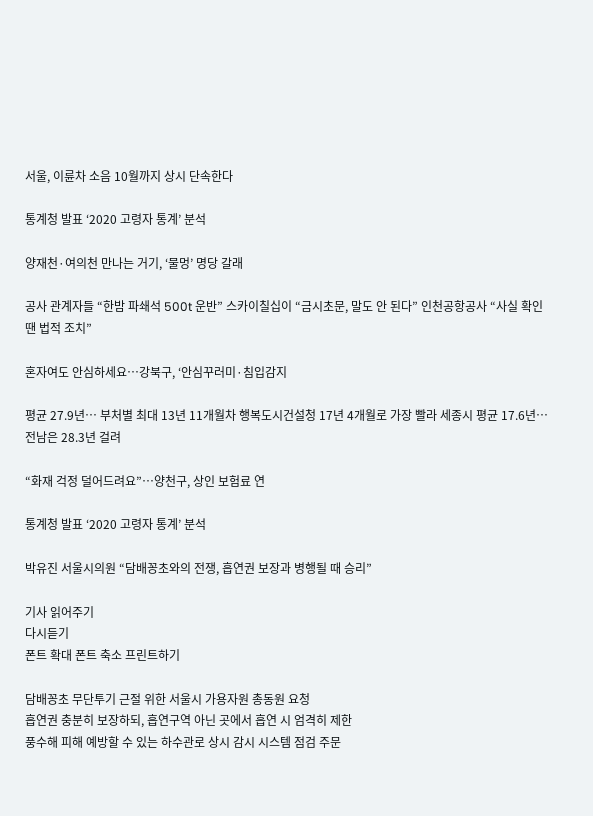서울, 이륜차 소음 10월까지 상시 단속한다

통계청 발표 ‘2020 고령자 통계’ 분석

양재천·여의천 만나는 거기, ‘물멍’ 명당 갈래

공사 관계자들 “한밤 파쇄석 500t 운반” 스카이칠십이 “금시초문, 말도 안 된다” 인천공항공사 “사실 확인 땐 법적 조치”

혼자여도 안심하세요…강북구, ‘안심꾸러미·침입감지

평균 27.9년… 부처별 최대 13년 11개월차 행복도시건설청 17년 4개월로 가장 빨라 세종시 평균 17.6년… 전남은 28.3년 걸려

“화재 걱정 덜어드려요”…양천구, 상인 보험료 연

통계청 발표 ‘2020 고령자 통계’ 분석

박유진 서울시의원 “담배꽁초와의 전쟁, 흡연권 보장과 병행될 때 승리”

기사 읽어주기
다시듣기
폰트 확대 폰트 축소 프린트하기

담배꽁초 무단투기 근절 위한 서울시 가용자원 총동원 요청
흡연권 충분히 보장하되, 흡연구역 아닌 곳에서 흡연 시 엄격히 제한
풍수해 피해 예방할 수 있는 하수관로 상시 감시 시스템 점검 주문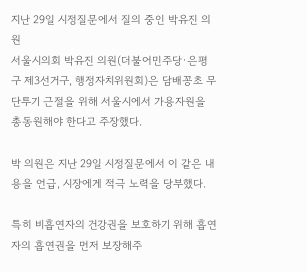지난 29일 시정질문에서 질의 중인 박유진 의원
서울시의회 박유진 의원(더불어민주당·은평구 제3선거구, 행정자치위원회)은 담배꽁초 무단투기 근절을 위해 서울시에서 가용자원을 총동원해야 한다고 주장했다.

박 의원은 지난 29일 시정질문에서 이 같은 내용을 언급, 시장에게 적극 노력을 당부했다.

특히 비흡연자의 건강권을 보호하기 위해 흡연자의 흡연권을 먼저 보장해주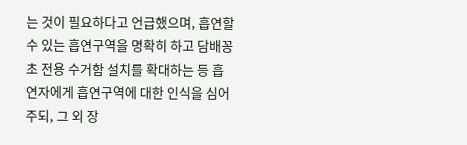는 것이 필요하다고 언급했으며, 흡연할 수 있는 흡연구역을 명확히 하고 담배꽁초 전용 수거함 설치를 확대하는 등 흡연자에게 흡연구역에 대한 인식을 심어주되, 그 외 장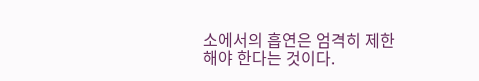소에서의 흡연은 엄격히 제한해야 한다는 것이다.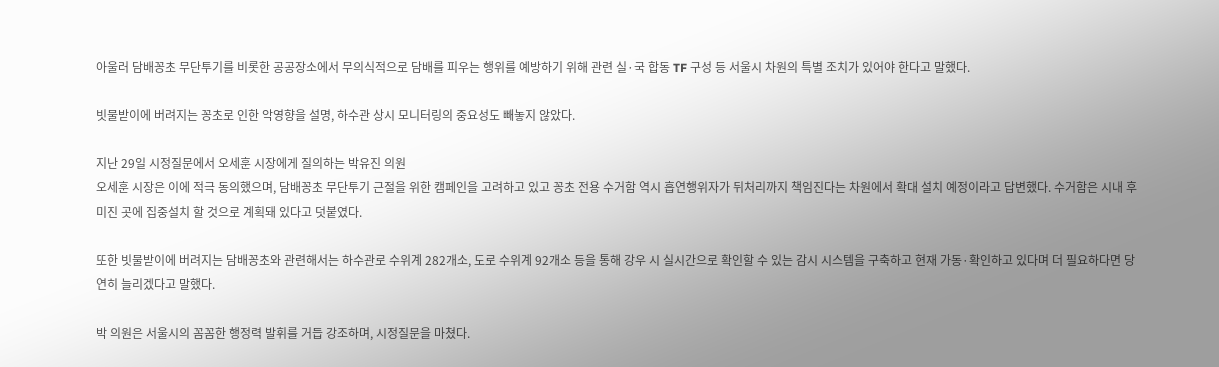아울러 담배꽁초 무단투기를 비롯한 공공장소에서 무의식적으로 담배를 피우는 행위를 예방하기 위해 관련 실·국 합동 TF 구성 등 서울시 차원의 특별 조치가 있어야 한다고 말했다.

빗물받이에 버려지는 꽁초로 인한 악영향을 설명, 하수관 상시 모니터링의 중요성도 빼놓지 않았다.

지난 29일 시정질문에서 오세훈 시장에게 질의하는 박유진 의원
오세훈 시장은 이에 적극 동의했으며, 담배꽁초 무단투기 근절을 위한 캠페인을 고려하고 있고 꽁초 전용 수거함 역시 흡연행위자가 뒤처리까지 책임진다는 차원에서 확대 설치 예정이라고 답변했다. 수거함은 시내 후미진 곳에 집중설치 할 것으로 계획돼 있다고 덧붙였다.

또한 빗물받이에 버려지는 담배꽁초와 관련해서는 하수관로 수위계 282개소, 도로 수위계 92개소 등을 통해 강우 시 실시간으로 확인할 수 있는 감시 시스템을 구축하고 현재 가동·확인하고 있다며 더 필요하다면 당연히 늘리겠다고 말했다.

박 의원은 서울시의 꼼꼼한 행정력 발휘를 거듭 강조하며, 시정질문을 마쳤다.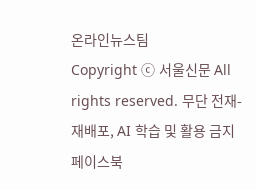온라인뉴스팀
Copyright ⓒ 서울신문 All rights reserved. 무단 전재-재배포, AI 학습 및 활용 금지
페이스북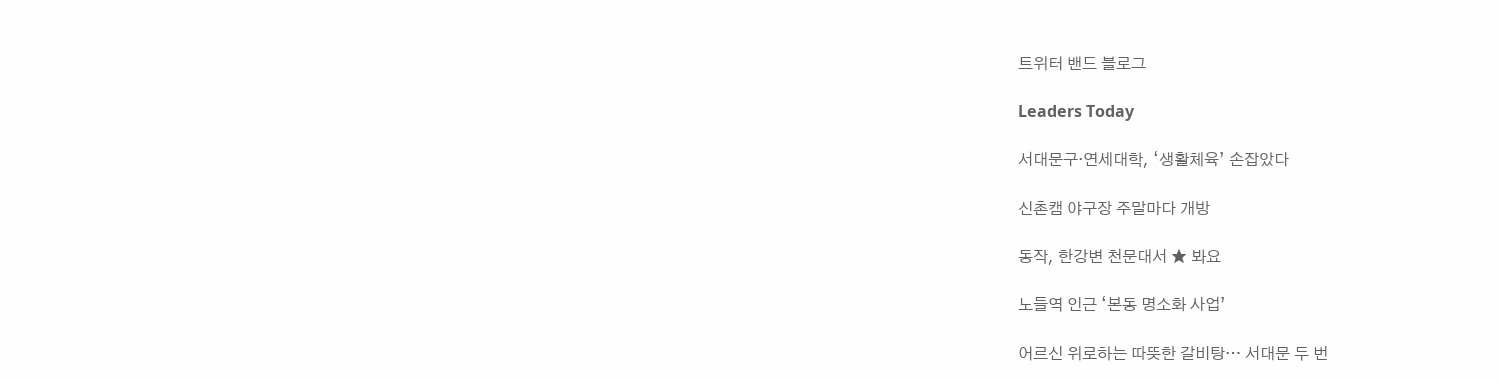트위터 밴드 블로그

Leaders Today

서대문구·연세대학, ‘생활체육’ 손잡았다

신촌캠 야구장 주말마다 개방

동작, 한강변 천문대서 ★ 봐요

노들역 인근 ‘본동 명소화 사업’

어르신 위로하는 따뜻한 갈비탕… 서대문 두 번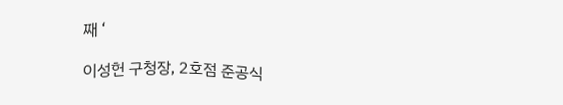째 ‘

이성헌 구청장, 2호점 준공식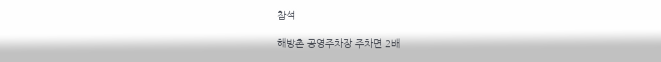참석

해방촌 공영주차장 주차면 2배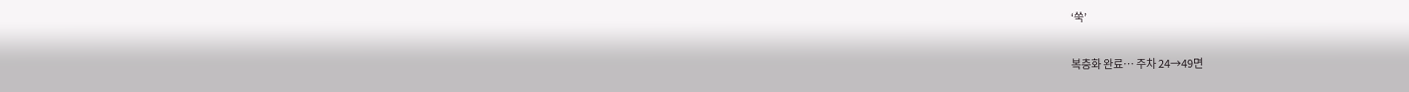‘쑥’

복층화 완료… 주차 24→49면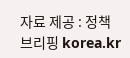자료 제공 : 정책브리핑 korea.kr